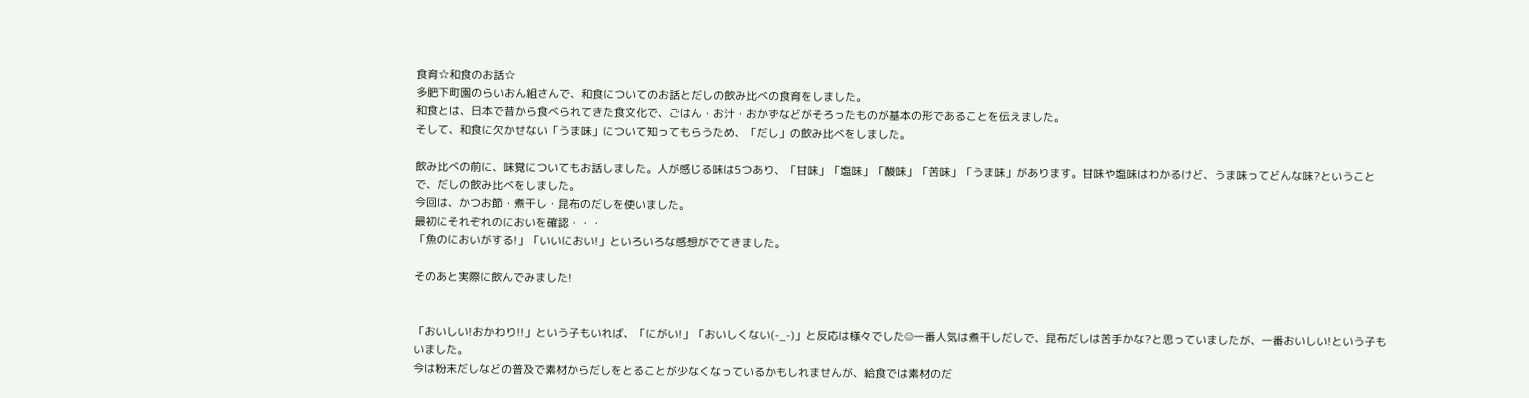食育☆和食のお話☆
多肥下町園のらいおん組さんで、和食についてのお話とだしの飲み比べの食育をしました。
和食とは、日本で昔から食べられてきた食文化で、ごはん・お汁・おかずなどがそろったものが基本の形であることを伝えました。
そして、和食に欠かせない「うま味」について知ってもらうため、「だし」の飲み比べをしました。

飲み比べの前に、味覚についてもお話しました。人が感じる味は5つあり、「甘味」「塩味」「酸味」「苦味」「うま味」があります。甘味や塩味はわかるけど、うま味ってどんな味?ということで、だしの飲み比べをしました。
今回は、かつお節・煮干し・昆布のだしを使いました。
最初にそれぞれのにおいを確認・・・
「魚のにおいがする!」「いいにおい!」といろいろな感想がでてきました。

そのあと実際に飲んでみました!


「おいしい!おかわり!!」という子もいれば、「にがい!」「おいしくない(-_-)」と反応は様々でした☺一番人気は煮干しだしで、昆布だしは苦手かな?と思っていましたが、一番おいしい!という子もいました。
今は粉末だしなどの普及で素材からだしをとることが少なくなっているかもしれませんが、給食では素材のだ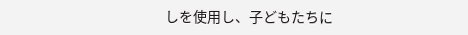しを使用し、子どもたちに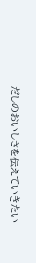だしのおいしさを伝えていきたい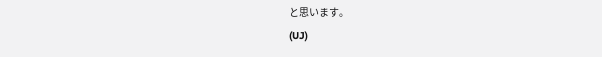と思います。
(UJ)